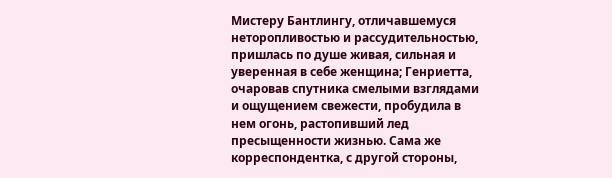Мистеру Бантлингу, отличавшемуся неторопливостью и рассудительностью, пришлась по душе живая, сильная и уверенная в себе женщина; Генриетта, очаровав спутника смелыми взглядами и ощущением свежести, пробудила в нем огонь, растопивший лед пресыщенности жизнью. Сама же корреспондентка, с другой стороны,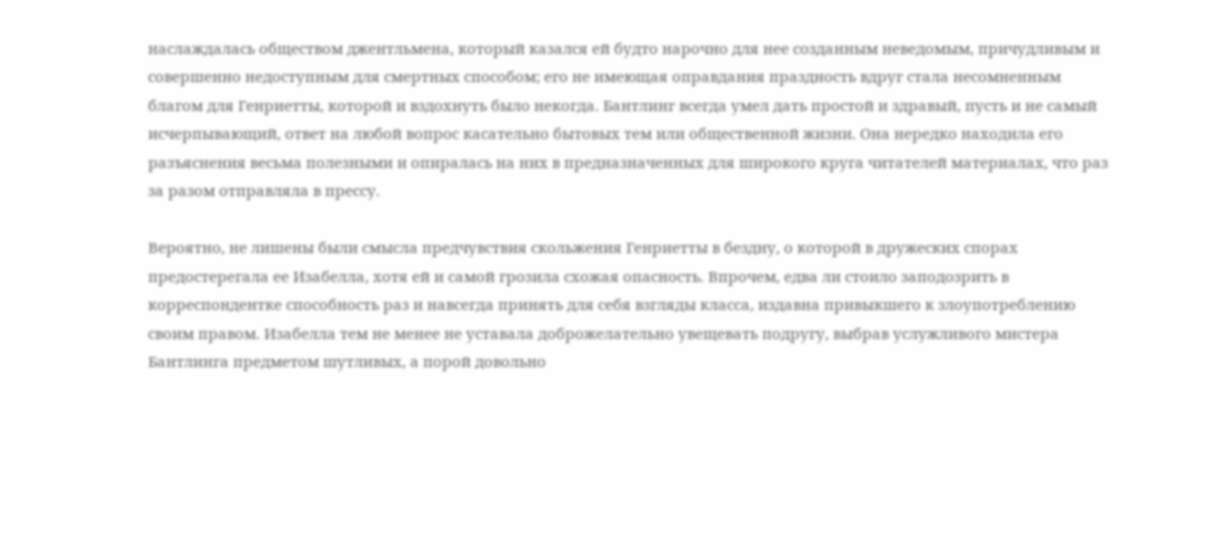наслаждалась обществом джентльмена, который казался ей будто нарочно для нее созданным неведомым, причудливым и совершенно недоступным для смертных способом; его не имеющая оправдания праздность вдруг стала несомненным благом для Генриетты, которой и вздохнуть было некогда. Бантлинг всегда умел дать простой и здравый, пусть и не самый исчерпывающий, ответ на любой вопрос касательно бытовых тем или общественной жизни. Она нередко находила его разъяснения весьма полезными и опиралась на них в предназначенных для широкого круга читателей материалах, что раз за разом отправляла в прессу.

Вероятно, не лишены были смысла предчувствия скольжения Генриетты в бездну, о которой в дружеских спорах предостерегала ее Изабелла, хотя ей и самой грозила схожая опасность. Впрочем, едва ли стоило заподозрить в корреспондентке способность раз и навсегда принять для себя взгляды класса, издавна привыкшего к злоупотреблению своим правом. Изабелла тем не менее не уставала доброжелательно увещевать подругу, выбрав услужливого мистера Бантлинга предметом шутливых, а порой довольно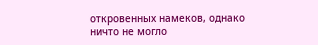откровенных намеков, однако ничто не могло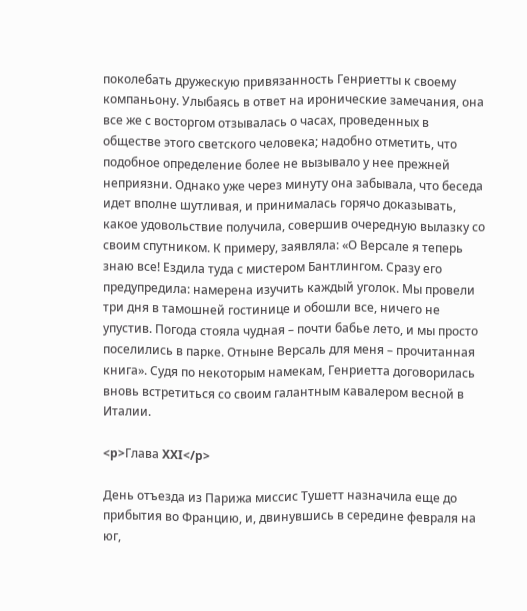поколебать дружескую привязанность Генриетты к своему компаньону. Улыбаясь в ответ на иронические замечания, она все же с восторгом отзывалась о часах, проведенных в обществе этого светского человека; надобно отметить, что подобное определение более не вызывало у нее прежней неприязни. Однако уже через минуту она забывала, что беседа идет вполне шутливая, и принималась горячо доказывать, какое удовольствие получила, совершив очередную вылазку со своим спутником. К примеру, заявляла: «О Версале я теперь знаю все! Ездила туда с мистером Бантлингом. Сразу его предупредила: намерена изучить каждый уголок. Мы провели три дня в тамошней гостинице и обошли все, ничего не упустив. Погода стояла чудная – почти бабье лето, и мы просто поселились в парке. Отныне Версаль для меня – прочитанная книга». Судя по некоторым намекам, Генриетта договорилась вновь встретиться со своим галантным кавалером весной в Италии.

<p>Глава XXI</p>

День отъезда из Парижа миссис Тушетт назначила еще до прибытия во Францию, и, двинувшись в середине февраля на юг,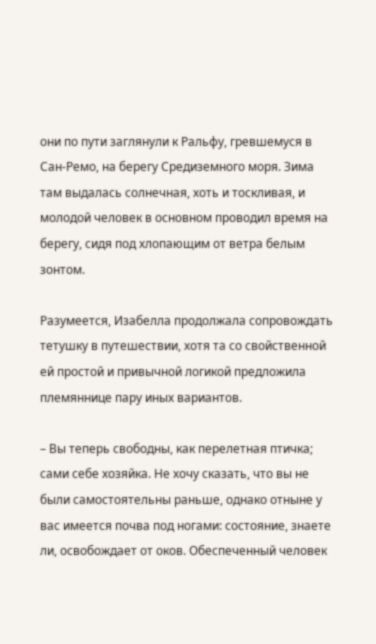они по пути заглянули к Ральфу, гревшемуся в Сан-Ремо, на берегу Средиземного моря. Зима там выдалась солнечная, хоть и тоскливая, и молодой человек в основном проводил время на берегу, сидя под хлопающим от ветра белым зонтом.

Разумеется, Изабелла продолжала сопровождать тетушку в путешествии, хотя та со свойственной ей простой и привычной логикой предложила племяннице пару иных вариантов.

– Вы теперь свободны, как перелетная птичка; сами себе хозяйка. Не хочу сказать, что вы не были самостоятельны раньше, однако отныне у вас имеется почва под ногами: состояние, знаете ли, освобождает от оков. Обеспеченный человек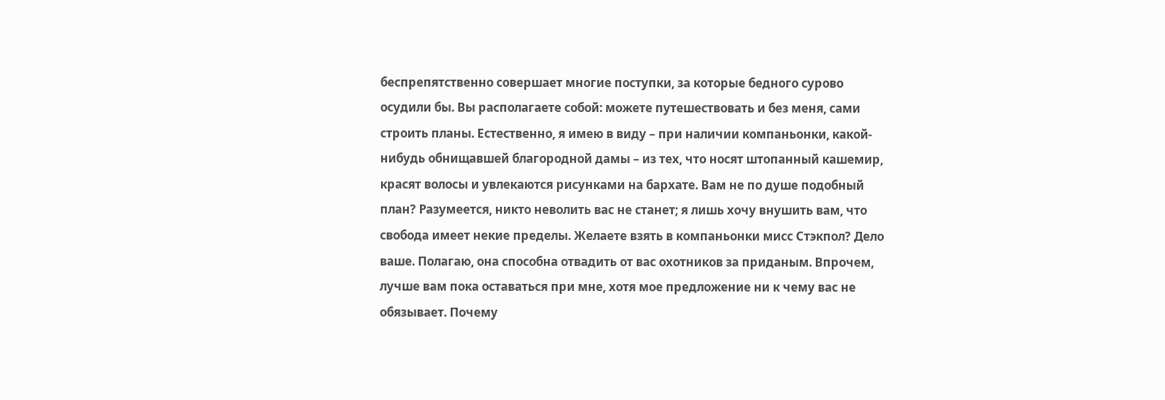беспрепятственно совершает многие поступки, за которые бедного сурово осудили бы. Вы располагаете собой: можете путешествовать и без меня, сами строить планы. Естественно, я имею в виду – при наличии компаньонки, какой-нибудь обнищавшей благородной дамы – из тех, что носят штопанный кашемир, красят волосы и увлекаются рисунками на бархате. Вам не по душе подобный план? Разумеется, никто неволить вас не станет; я лишь хочу внушить вам, что свобода имеет некие пределы. Желаете взять в компаньонки мисс Стэкпол? Дело ваше. Полагаю, она способна отвадить от вас охотников за приданым. Впрочем, лучше вам пока оставаться при мне, хотя мое предложение ни к чему вас не обязывает. Почему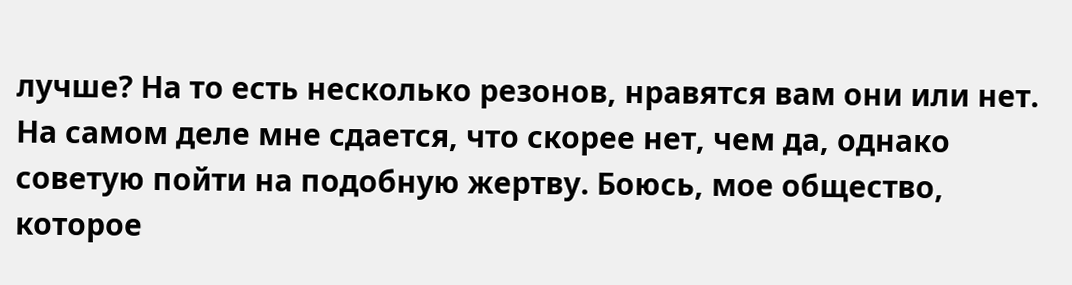лучше? На то есть несколько резонов, нравятся вам они или нет. На самом деле мне сдается, что скорее нет, чем да, однако советую пойти на подобную жертву. Боюсь, мое общество, которое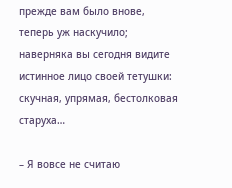прежде вам было внове, теперь уж наскучило; наверняка вы сегодня видите истинное лицо своей тетушки: скучная, упрямая, бестолковая старуха…

– Я вовсе не считаю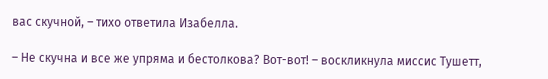вас скучной, – тихо ответила Изабелла.

– Не скучна и все же упряма и бестолкова? Вот-вот! – воскликнула миссис Тушетт,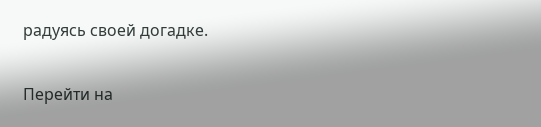радуясь своей догадке.

Перейти на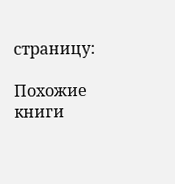страницу:

Похожие книги